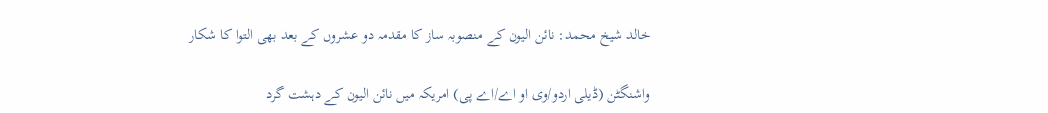خالد شیخ محمد: نائن الیون کے منصوبہ ساز کا مقدمہ دو عشروں کے بعد بھی التوا کا شکار

واشنگٹن (ڈیلی اردو/وی او اے/اے پی) امریکہ میں نائن الیون کے دہشت گرد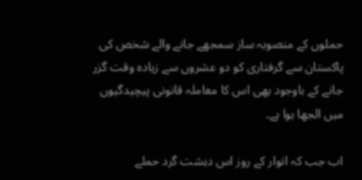حملوں کے منصوبہ ساز سمجھے جانے والے شخص کی پاکستان سے گرفتاری کو دو عشروں سے زیادہ وقت گزر جانے کے باوجود بھی اس کا معاملہ قانونی پیچیدگیوں میں الجھا ہوا ہے۔

اب جب کہ اتوار کے روز اس دہشت گرد حملے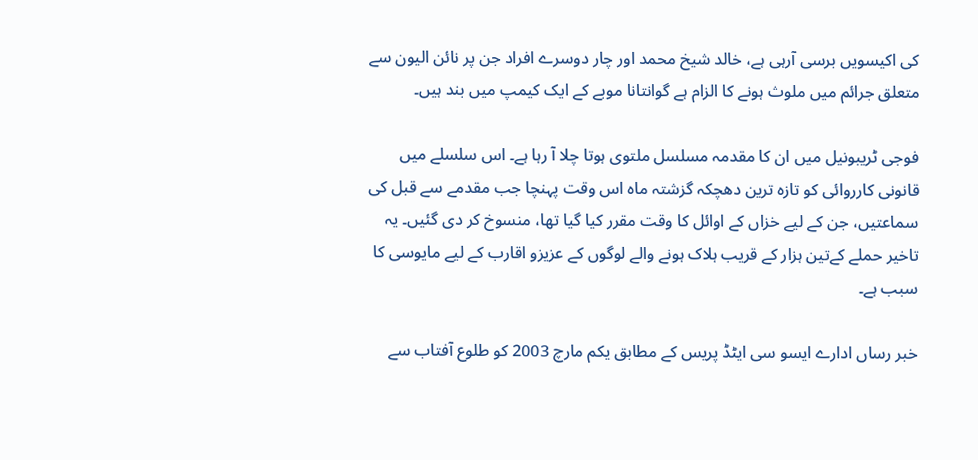کی اکیسویں برسی آرہی ہے، خالد شیخ محمد اور چار دوسرے افراد جن پر نائن الیون سے متعلق جرائم میں ملوث ہونے کا الزام ہے گوانتانا موبے کے ایک کیمپ میں بند ہیں۔

فوجی ٹریبونیل میں ان کا مقدمہ مسلسل ملتوی ہوتا چلا آ رہا ہے۔ اس سلسلے میں قانونی کارروائی کو تازہ ترین دھچکہ گزشتہ ماہ اس وقت پہنچا جب مقدمے سے قبل کی سماعتیں، جن کے لیے خزاں کے اوائل کا وقت مقرر کیا گیا تھا، منسوخ کر دی گئیں۔ یہ تاخیر حملے کےتین ہزار کے قریب ہلاک ہونے والے لوگوں کے عزیزو اقارب کے لیے مایوسی کا سبب ہے۔

خبر رساں ادارے ایسو سی ایٹڈ پریس کے مطابق یکم مارچ 2003 کو طلوع آفتاب سے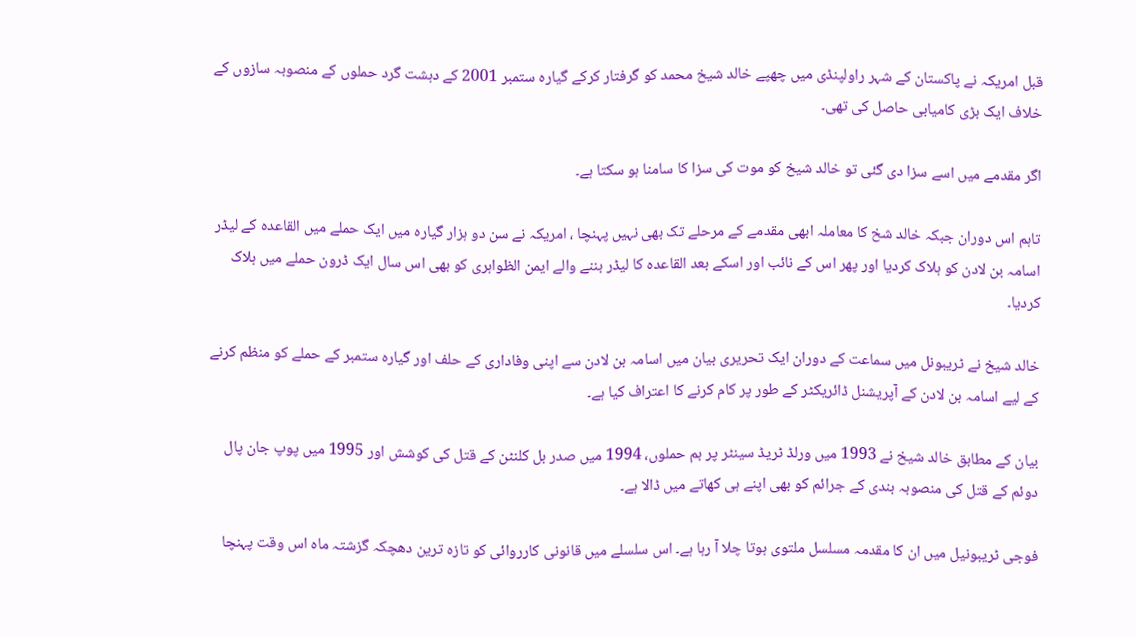قبل امریکہ نے پاکستان کے شہر راولپنڈی میں چھپے خالد شیخ محمد کو گرفتار کرکے گیارہ ستمبر 2001 کے دہشت گرد حملوں کے منصوبہ سازوں کے خلاف ایک بڑی کامیابی حاصل کی تھی۔

اگر مقدمے میں اسے سزا دی گئی تو خالد شیخ کو موت کی سزا کا سامنا ہو سکتا ہے۔

تاہم اس دوران جبکہ خالد شخ کا معاملہ ابھی مقدمے کے مرحلے تک بھی نہیں پہنچا ، امریکہ نے سن دو ہزار گیارہ میں ایک حملے میں القاعدہ کے لیڈر اسامہ بن لادن کو ہلاک کردیا اور پھر اس کے نائب اور اسکے بعد القاعدہ کا لیڈر بننے والے ایمن الظواہری کو بھی اس سال ایک ڈرون حملے میں ہلاک کردیا۔

خالد شیخ نے ٹریبونل میں سماعت کے دوران ایک تحریری بیان میں اسامہ بن لادن سے اپنی وفاداری کے حلف اور گیارہ ستمبر کے حملے کو منظم کرنے کے لیے اسامہ بن لادن کے آپریشنل ڈائریکٹر کے طور پر کام کرنے کا اعتراف کیا ہے۔

بیان کے مطابق خالد شیخ نے 1993 میں ورلڈ ٹریڈ سینٹر پر بم حملوں، 1994 میں صدر بل کلنٹن کے قتل کی کوشش اور 1995 میں پوپ جان پال دوئم کے قتل کی منصوبہ بندی کے جرائم کو بھی اپنے ہی کھاتے میں ڈالا ہے۔

فوجی ٹریبونیل میں ان کا مقدمہ مسلسل ملتوی ہوتا چلا آ رہا ہے۔ اس سلسلے میں قانونی کارروائی کو تازہ ترین دھچکہ گزشتہ ماہ اس وقت پہنچا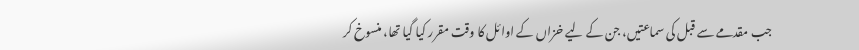جب مقدمے سے قبل کی سماعتیں، جن کے لیے خزاں کے اوائل کا وقت مقرر کیا گیا تھا، منسوخ کر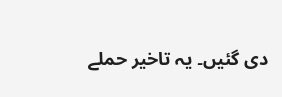دی گئیں۔ یہ تاخیر حملے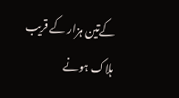کےتین ہزار کے قریب ہلاک ہونے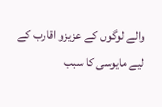والے لوگوں کے عزیزو اقارب کے لیے مایوسی کا سبب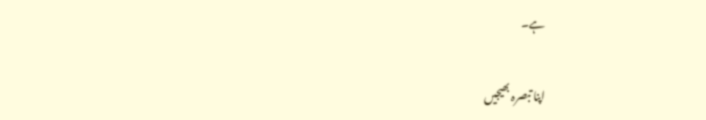ہے۔

اپنا تبصرہ بھیجیں